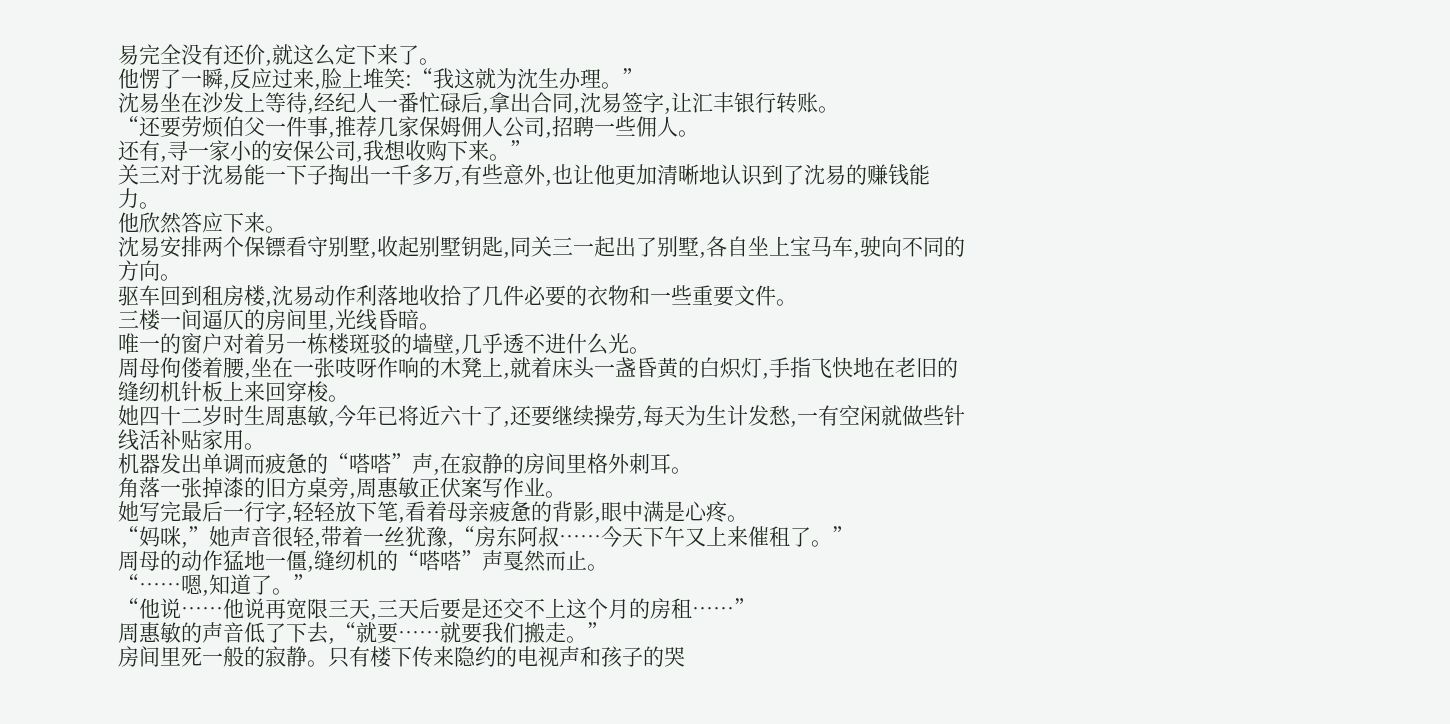易完全没有还价,就这么定下来了。
他愣了一瞬,反应过来,脸上堆笑:“我这就为沈生办理。”
沈易坐在沙发上等待,经纪人一番忙碌后,拿出合同,沈易签字,让汇丰银行转账。
“还要劳烦伯父一件事,推荐几家保姆佣人公司,招聘一些佣人。
还有,寻一家小的安保公司,我想收购下来。”
关三对于沈易能一下子掏出一千多万,有些意外,也让他更加清晰地认识到了沈易的赚钱能力。
他欣然答应下来。
沈易安排两个保镖看守别墅,收起别墅钥匙,同关三一起出了别墅,各自坐上宝马车,驶向不同的方向。
驱车回到租房楼,沈易动作利落地收拾了几件必要的衣物和一些重要文件。
三楼一间逼仄的房间里,光线昏暗。
唯一的窗户对着另一栋楼斑驳的墙壁,几乎透不进什么光。
周母佝偻着腰,坐在一张吱呀作响的木凳上,就着床头一盏昏黄的白炽灯,手指飞快地在老旧的缝纫机针板上来回穿梭。
她四十二岁时生周惠敏,今年已将近六十了,还要继续操劳,每天为生计发愁,一有空闲就做些针线活补贴家用。
机器发出单调而疲惫的“嗒嗒”声,在寂静的房间里格外刺耳。
角落一张掉漆的旧方桌旁,周惠敏正伏案写作业。
她写完最后一行字,轻轻放下笔,看着母亲疲惫的背影,眼中满是心疼。
“妈咪,”她声音很轻,带着一丝犹豫,“房东阿叔……今天下午又上来催租了。”
周母的动作猛地一僵,缝纫机的“嗒嗒”声戛然而止。
“……嗯,知道了。”
“他说……他说再宽限三天,三天后要是还交不上这个月的房租……”
周惠敏的声音低了下去,“就要……就要我们搬走。”
房间里死一般的寂静。只有楼下传来隐约的电视声和孩子的哭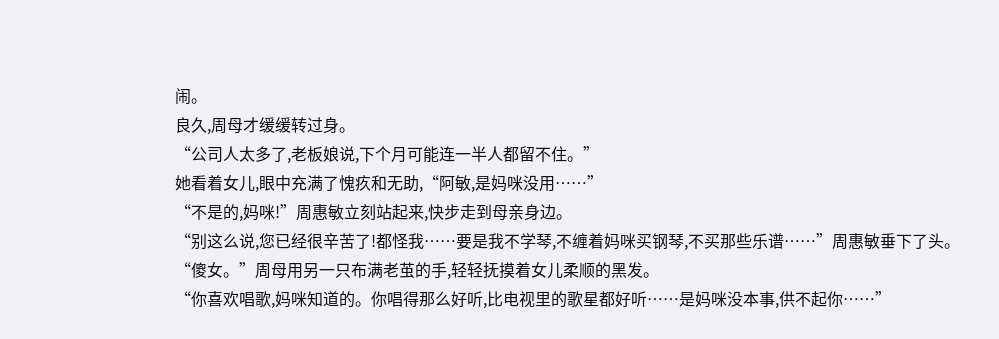闹。
良久,周母才缓缓转过身。
“公司人太多了,老板娘说,下个月可能连一半人都留不住。”
她看着女儿,眼中充满了愧疚和无助,“阿敏,是妈咪没用……”
“不是的,妈咪!”周惠敏立刻站起来,快步走到母亲身边。
“别这么说,您已经很辛苦了!都怪我……要是我不学琴,不缠着妈咪买钢琴,不买那些乐谱……”周惠敏垂下了头。
“傻女。”周母用另一只布满老茧的手,轻轻抚摸着女儿柔顺的黑发。
“你喜欢唱歌,妈咪知道的。你唱得那么好听,比电视里的歌星都好听……是妈咪没本事,供不起你……”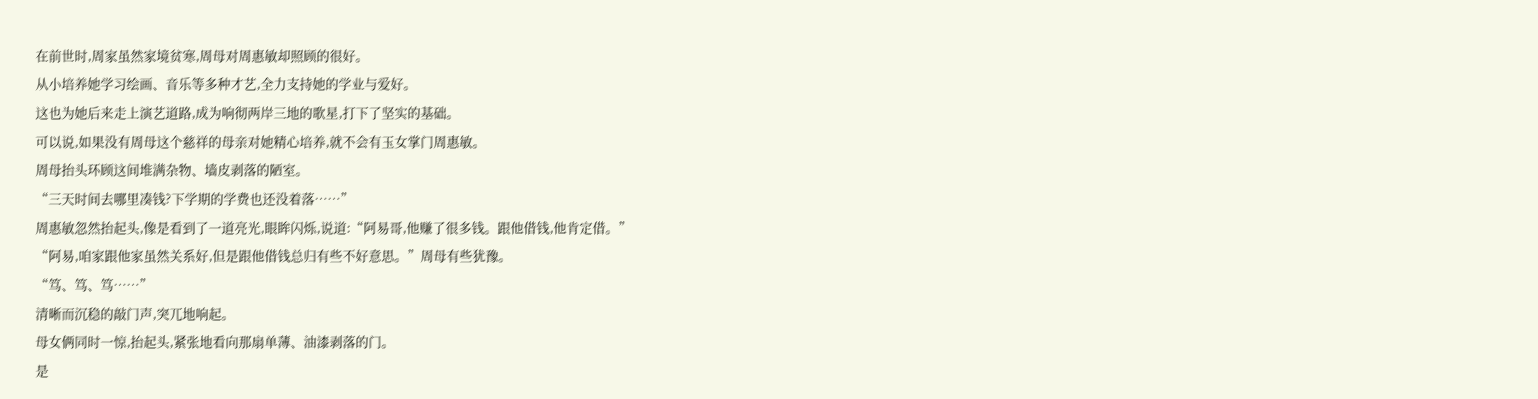在前世时,周家虽然家境贫寒,周母对周惠敏却照顾的很好。
从小培养她学习绘画、音乐等多种才艺,全力支持她的学业与爱好。
这也为她后来走上演艺道路,成为响彻两岸三地的歌星,打下了坚实的基础。
可以说,如果没有周母这个慈祥的母亲对她精心培养,就不会有玉女掌门周惠敏。
周母抬头环顾这间堆满杂物、墙皮剥落的陋室。
“三天时间去哪里凑钱?下学期的学费也还没着落……”
周惠敏忽然抬起头,像是看到了一道亮光,眼眸闪烁,说道:“阿易哥,他赚了很多钱。跟他借钱,他肯定借。”
“阿易,咱家跟他家虽然关系好,但是跟他借钱总归有些不好意思。”周母有些犹豫。
“笃、笃、笃……”
清晰而沉稳的敲门声,突兀地响起。
母女俩同时一惊,抬起头,紧张地看向那扇单薄、油漆剥落的门。
是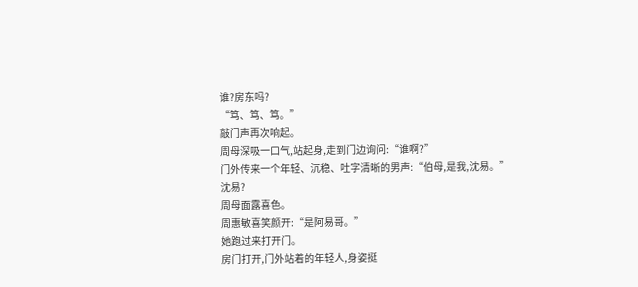谁?房东吗?
“笃、笃、笃。”
敲门声再次响起。
周母深吸一口气,站起身,走到门边询问:“谁啊?”
门外传来一个年轻、沉稳、吐字清晰的男声:“伯母,是我,沈易。”
沈易?
周母面露喜色。
周惠敏喜笑颜开:“是阿易哥。”
她跑过来打开门。
房门打开,门外站着的年轻人,身姿挺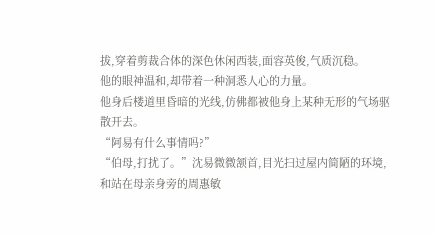拔,穿着剪裁合体的深色休闲西装,面容英俊,气质沉稳。
他的眼神温和,却带着一种洞悉人心的力量。
他身后楼道里昏暗的光线,仿佛都被他身上某种无形的气场驱散开去。
“阿易有什么事情吗?”
“伯母,打扰了。”沈易微微颔首,目光扫过屋内简陋的环境,和站在母亲身旁的周惠敏